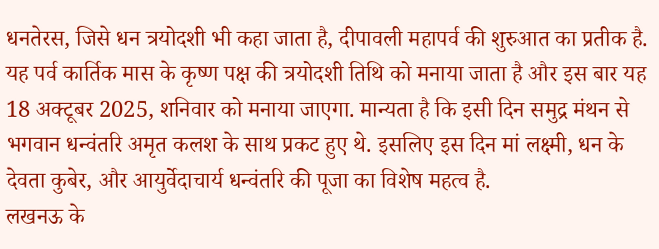धनतेरस, जिसे धन त्रयोदशी भी कहा जाता है, दीपावली महापर्व की शुरुआत का प्रतीक है. यह पर्व कार्तिक मास के कृष्ण पक्ष की त्रयोदशी तिथि को मनाया जाता है और इस बार यह 18 अक्टूबर 2025, शनिवार को मनाया जाएगा. मान्यता है कि इसी दिन समुद्र मंथन से भगवान धन्वंतरि अमृत कलश के साथ प्रकट हुए थे. इसलिए इस दिन मां लक्ष्मी, धन के देवता कुबेर, और आयुर्वेदाचार्य धन्वंतरि की पूजा का विशेष महत्व है.
लखनऊ के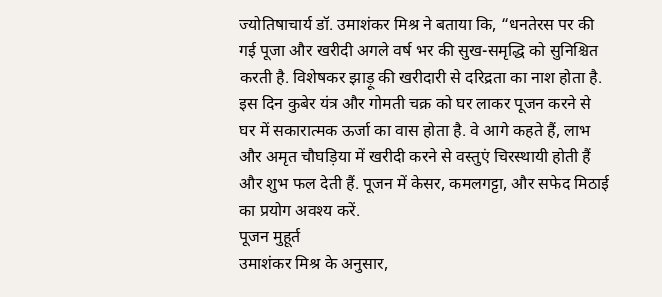ज्योतिषाचार्य डॉ. उमाशंकर मिश्र ने बताया कि, “धनतेरस पर की गई पूजा और खरीदी अगले वर्ष भर की सुख-समृद्धि को सुनिश्चित करती है. विशेषकर झाड़ू की खरीदारी से दरिद्रता का नाश होता है. इस दिन कुबेर यंत्र और गोमती चक्र को घर लाकर पूजन करने से घर में सकारात्मक ऊर्जा का वास होता है. वे आगे कहते हैं, लाभ और अमृत चौघड़िया में खरीदी करने से वस्तुएं चिरस्थायी होती हैं और शुभ फल देती हैं. पूजन में केसर, कमलगट्टा, और सफेद मिठाई का प्रयोग अवश्य करें.
पूजन मुहूर्त
उमाशंकर मिश्र के अनुसार,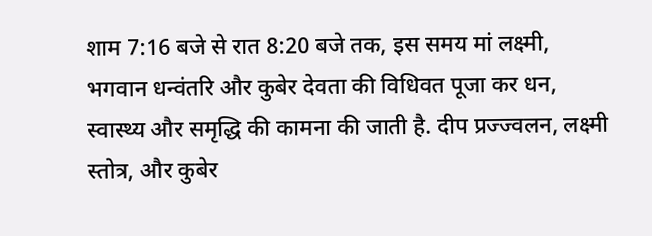शाम 7:16 बजे से रात 8:20 बजे तक, इस समय मां लक्ष्मी, भगवान धन्वंतरि और कुबेर देवता की विधिवत पूजा कर धन, स्वास्थ्य और समृद्धि की कामना की जाती है. दीप प्रज्ज्वलन, लक्ष्मी स्तोत्र, और कुबेर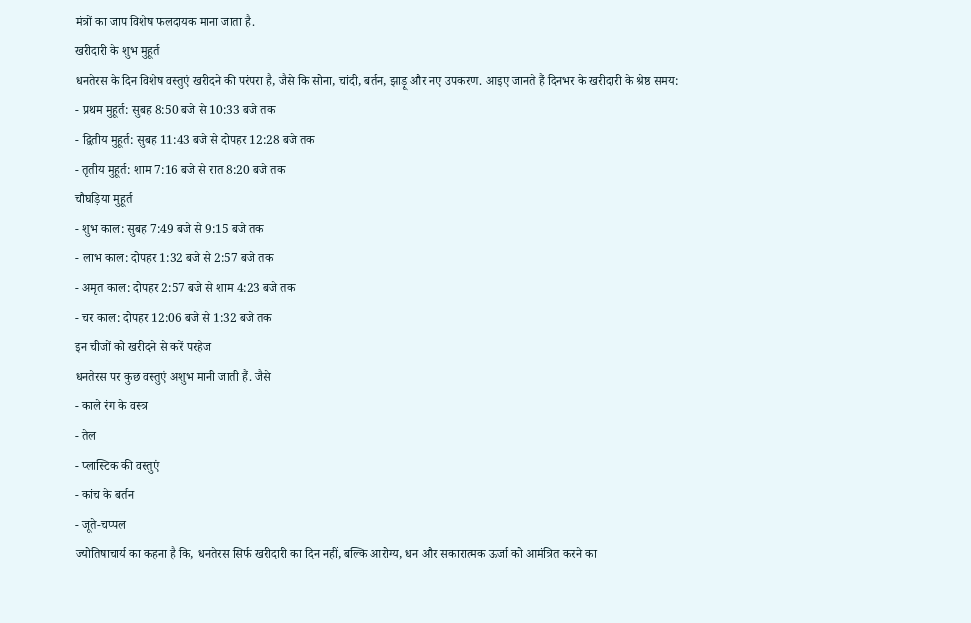मंत्रों का जाप विशेष फलदायक माना जाता है.
खरीदारी के शुभ मुहूर्त
धनतेरस के दिन विशेष वस्तुएं खरीदने की परंपरा है, जैसे कि सोना, चांदी, बर्तन, झाड़ू और नए उपकरण. आइए जानते हैं दिनभर के खरीदारी के श्रेष्ठ समय:
- प्रथम मुहूर्त: सुबह 8:50 बजे से 10:33 बजे तक
- द्वितीय मुहूर्त: सुबह 11:43 बजे से दोपहर 12:28 बजे तक
- तृतीय मुहूर्त: शाम 7:16 बजे से रात 8:20 बजे तक
चौघड़िया मुहूर्त
- शुभ काल: सुबह 7:49 बजे से 9:15 बजे तक
- लाभ काल: दोपहर 1:32 बजे से 2:57 बजे तक
- अमृत काल: दोपहर 2:57 बजे से शाम 4:23 बजे तक
- चर काल: दोपहर 12:06 बजे से 1:32 बजे तक
इन चीजों को खरीदने से करें परहेज
धनतेरस पर कुछ वस्तुएं अशुभ मानी जाती हैं. जैसे
- काले रंग के वस्त्र
- तेल
- प्लास्टिक की वस्तुएं
- कांच के बर्तन
- जूते-चप्पल
ज्योतिषाचार्य का कहना है कि, धनतेरस सिर्फ खरीदारी का दिन नहीं, बल्कि आरोग्य, धन और सकारात्मक ऊर्जा को आमंत्रित करने का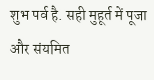शुभ पर्व है. सही मुहूर्त में पूजा और संयमित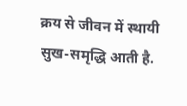क्रय से जीवन में स्थायी सुख-समृद्धि आती है.